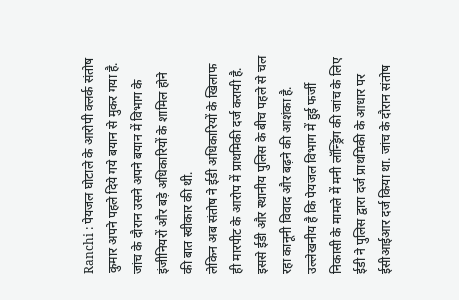Ranchi : पेयजल घोटाले के आरोपी क्लर्क संतोष कुमार अपने पहले दिये गये बयान से मुकर गया है. जांच के दौरान उसने अपने बयान में विभाग के इंजीनियरों और बड़े अधिकारियों के शामिल होने की बात स्वीकार की थी.
लेकिन अब संतोष ने ईडी अधिकारियों के खिलाफ ही मारपीट के आरोप में प्राथमिकी दर्ज करायी है. इससे ईडी और स्थानीय पुलिस के बीच पहले से चल रहा कानूनी विवाद और बढ़ने की आशंका है.
उल्लेखनीय है कि पेयजल विभाग में हुई फर्जी निकासी के मामले में मनी लॉन्ड्रिंग की जांच के लिए ईडी ने पुलिस द्वारा दर्ज प्राथमिकी के आधार पर ईसीआईआर दर्ज किया था. जांच के दौरान संतोष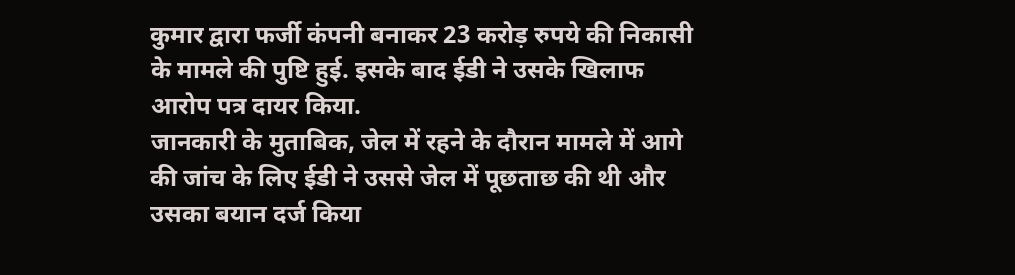कुमार द्वारा फर्जी कंपनी बनाकर 23 करोड़ रुपये की निकासी के मामले की पुष्टि हुई. इसके बाद ईडी ने उसके खिलाफ आरोप पत्र दायर किया.
जानकारी के मुताबिक, जेल में रहने के दौरान मामले में आगे की जांच के लिए ईडी ने उससे जेल में पूछताछ की थी और उसका बयान दर्ज किया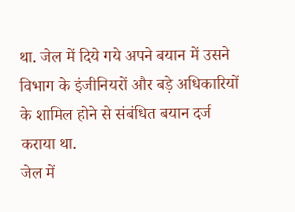था. जेल में दिये गये अपने बयान में उसने विभाग के इंजीनियरों और बड़े अधिकारियों के शामिल होने से संबंधित बयान दर्ज कराया था.
जेल में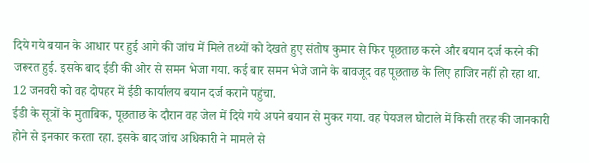दिये गये बयान के आधार पर हुई आगे की जांच में मिले तथ्यों को देखते हुए संतोष कुमार से फिर पूछताछ करने और बयान दर्ज करने की जरूरत हुई. इसके बाद ईडी की ओर से समन भेजा गया. कई बार समन भेजे जाने के बावजूद वह पूछताछ के लिए हाजिर नहीं हो रहा था. 12 जनवरी को वह दोपहर में ईडी कार्यालय बयान दर्ज कराने पहुंचा.
ईडी के सूत्रों के मुताबिक, पूछताछ के दौरान वह जेल में दिये गये अपने बयान से मुकर गया. वह पेयजल घोटाले में किसी तरह की जानकारी होने से इनकार करता रहा. इसके बाद जांच अधिकारी ने मामले से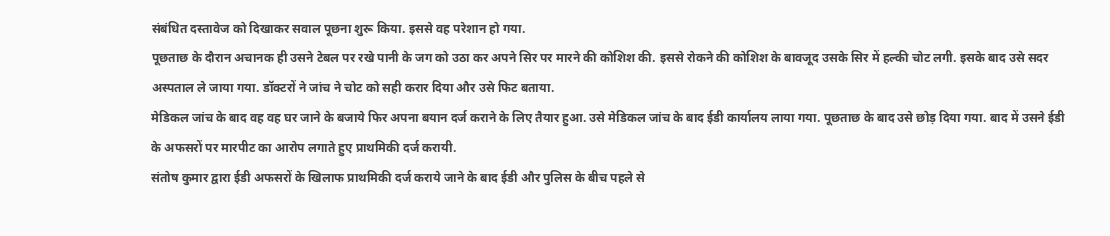संबंधित दस्तावेज को दिखाकर सवाल पूछना शुरू किया. इससे वह परेशान हो गया.
पूछताछ के दौरान अचानक ही उसने टेबल पर रखे पानी के जग को उठा कर अपने सिर पर मारने की कोशिश की. इससे रोकने की कोशिश के बावजूद उसके सिर में हल्की चोट लगी. इसके बाद उसे सदर अस्पताल ले जाया गया. डॉक्टरों ने जांच ने चोट को सही करार दिया और उसे फिट बताया.
मेडिकल जांच के बाद वह वह घर जाने के बजाये फिर अपना बयान दर्ज कराने के लिए तैयार हुआ. उसे मेडिकल जांच के बाद ईडी कार्यालय लाया गया. पूछताछ के बाद उसे छोड़ दिया गया. बाद में उसने ईडी के अफसरों पर मारपीट का आरोप लगाते हुए प्राथमिकी दर्ज करायी.
संतोष कुमार द्वारा ईडी अफसरों के खिलाफ प्राथमिकी दर्ज कराये जाने के बाद ईडी और पुलिस के बीच पहले से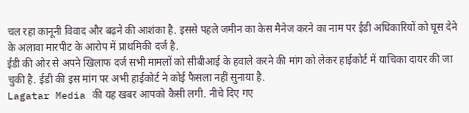चल रहा कानूनी विवाद और बढ़ने की आशंका है. इससे पहले जमीन का केस मैनेज करने का नाम पर ईडी अधिकारियों को घूस देने के अलावा मारपीट के आरोप में प्राथमिकी दर्ज है.
ईडी की ओर से अपने खिलाफ दर्ज सभी मामलों को सीबीआई के हवाले करने की मांग को लेकर हाईकोर्ट में याचिका दायर की जा चुकी है. ईडी की इस मांग पर अभी हाईकोर्ट ने कोई फैसला नहीं सुनाया है.
Lagatar Media की यह खबर आपको कैसी लगी. नीचे दिए गए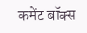कमेंट बॉक्स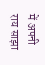में अपनी राय साझा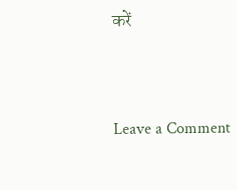करें



Leave a Comment